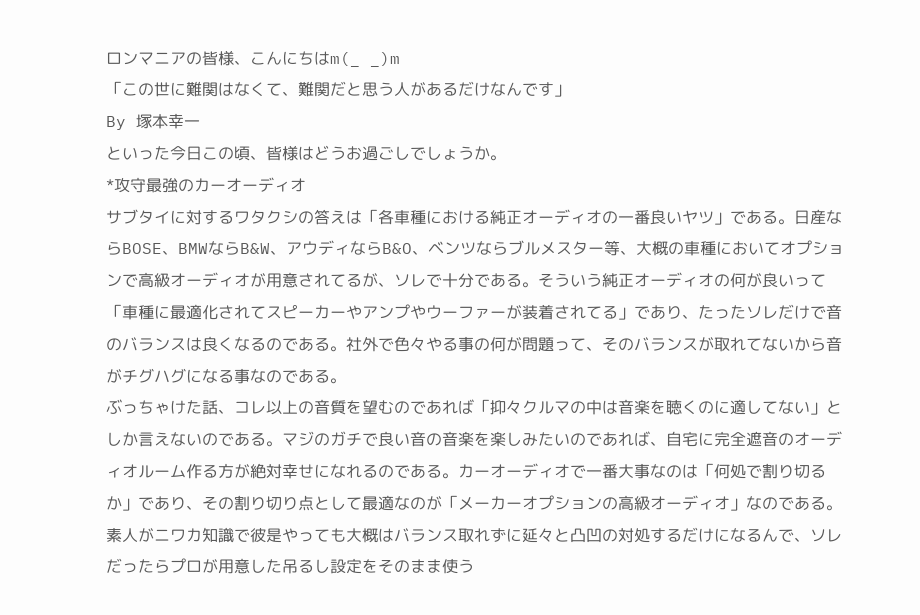ロンマニアの皆様、こんにちはm(_ _)m
「この世に難関はなくて、難関だと思う人があるだけなんです」
By 塚本幸一
といった今日この頃、皆様はどうお過ごしでしょうか。
*攻守最強のカーオーディオ
サブタイに対するワタクシの答えは「各車種における純正オーディオの一番良いヤツ」である。日産ならBOSE、BMWならB&W、アウディならB&O、ベンツならブルメスター等、大概の車種においてオプションで高級オーディオが用意されてるが、ソレで十分である。そういう純正オーディオの何が良いって「車種に最適化されてスピーカーやアンプやウーファーが装着されてる」であり、たったソレだけで音のバランスは良くなるのである。社外で色々やる事の何が問題って、そのバランスが取れてないから音がチグハグになる事なのである。
ぶっちゃけた話、コレ以上の音質を望むのであれば「抑々クルマの中は音楽を聴くのに適してない」としか言えないのである。マジのガチで良い音の音楽を楽しみたいのであれば、自宅に完全遮音のオーディオルーム作る方が絶対幸せになれるのである。カーオーディオで一番大事なのは「何処で割り切るか」であり、その割り切り点として最適なのが「メーカーオプションの高級オーディオ」なのである。素人がニワカ知識で彼是やっても大概はバランス取れずに延々と凸凹の対処するだけになるんで、ソレだったらプロが用意した吊るし設定をそのまま使う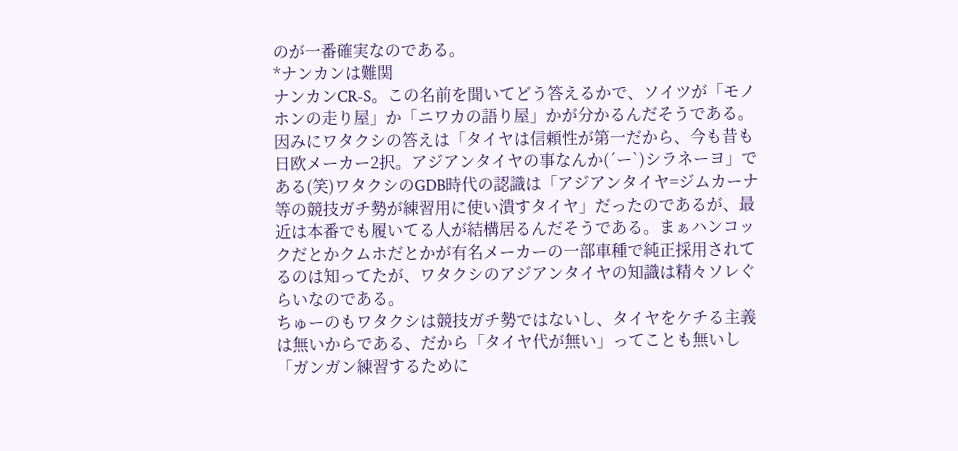のが一番確実なのである。
*ナンカンは難関
ナンカンCR-S。この名前を聞いてどう答えるかで、ソイツが「モノホンの走り屋」か「ニワカの語り屋」かが分かるんだそうである。因みにワタクシの答えは「タイヤは信頼性が第一だから、今も昔も日欧メーカー2択。アジアンタイヤの事なんか(´ー`)シラネーヨ」である(笑)ワタクシのGDB時代の認識は「アジアンタイヤ=ジムカーナ等の競技ガチ勢が練習用に使い潰すタイヤ」だったのであるが、最近は本番でも履いてる人が結構居るんだそうである。まぁハンコックだとかクムホだとかが有名メーカーの一部車種で純正採用されてるのは知ってたが、ワタクシのアジアンタイヤの知識は精々ソレぐらいなのである。
ちゅーのもワタクシは競技ガチ勢ではないし、タイヤをケチる主義は無いからである、だから「タイヤ代が無い」ってことも無いし「ガンガン練習するために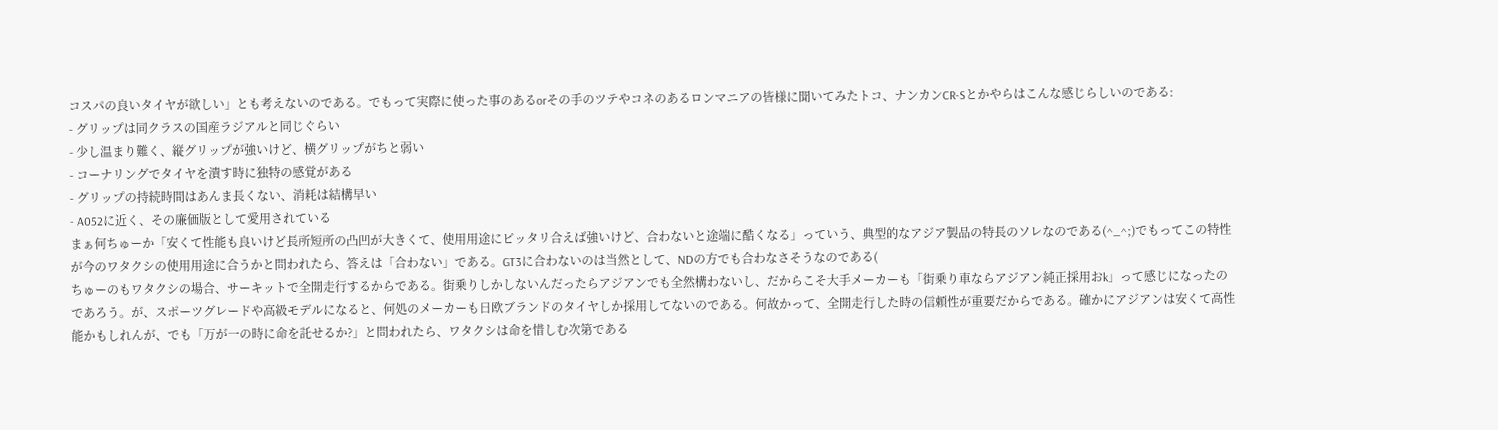コスパの良いタイヤが欲しい」とも考えないのである。でもって実際に使った事のあるorその手のツテやコネのあるロンマニアの皆様に聞いてみたトコ、ナンカンCR-Sとかやらはこんな感じらしいのである:
- グリップは同クラスの国産ラジアルと同じぐらい
- 少し温まり難く、縦グリップが強いけど、横グリップがちと弱い
- コーナリングでタイヤを潰す時に独特の感覚がある
- グリップの持続時間はあんま長くない、消耗は結構早い
- A052に近く、その廉価版として愛用されている
まぁ何ちゅーか「安くて性能も良いけど長所短所の凸凹が大きくて、使用用途にピッタリ合えば強いけど、合わないと途端に酷くなる」っていう、典型的なアジア製品の特長のソレなのである(^_^;)でもってこの特性が今のワタクシの使用用途に合うかと問われたら、答えは「合わない」である。GT3に合わないのは当然として、NDの方でも合わなさそうなのである(
ちゅーのもワタクシの場合、サーキットで全開走行するからである。街乗りしかしないんだったらアジアンでも全然構わないし、だからこそ大手メーカーも「街乗り車ならアジアン純正採用おk」って感じになったのであろう。が、スポーツグレードや高級モデルになると、何処のメーカーも日欧ブランドのタイヤしか採用してないのである。何故かって、全開走行した時の信頼性が重要だからである。確かにアジアンは安くて高性能かもしれんが、でも「万が一の時に命を託せるか?」と問われたら、ワタクシは命を惜しむ次第である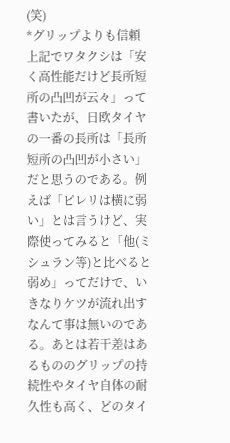(笑)
*グリップよりも信頼
上記でワタクシは「安く高性能だけど長所短所の凸凹が云々」って書いたが、日欧タイヤの一番の長所は「長所短所の凸凹が小さい」だと思うのである。例えば「ピレリは横に弱い」とは言うけど、実際使ってみると「他(ミシュラン等)と比べると弱め」ってだけで、いきなりケツが流れ出すなんて事は無いのである。あとは若干差はあるもののグリップの持続性やタイヤ自体の耐久性も高く、どのタイ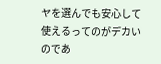ヤを選んでも安心して使えるってのがデカいのであ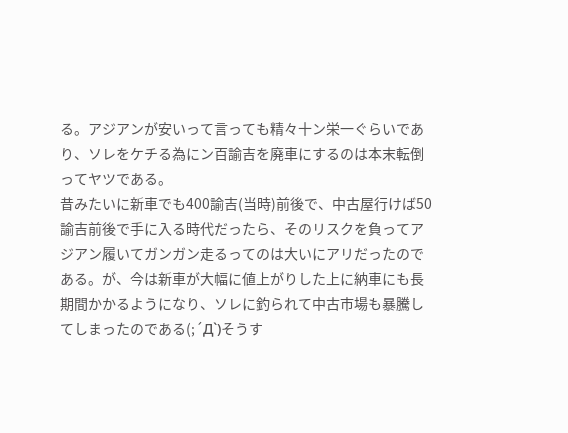る。アジアンが安いって言っても精々十ン栄一ぐらいであり、ソレをケチる為にン百諭吉を廃車にするのは本末転倒ってヤツである。
昔みたいに新車でも400諭吉(当時)前後で、中古屋行けば50諭吉前後で手に入る時代だったら、そのリスクを負ってアジアン履いてガンガン走るってのは大いにアリだったのである。が、今は新車が大幅に値上がりした上に納車にも長期間かかるようになり、ソレに釣られて中古市場も暴騰してしまったのである(;´Д`)そうす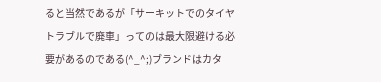ると当然であるが「サーキットでのタイヤトラブルで廃車」ってのは最大限避ける必要があるのである(^_^;)ブランドはカタ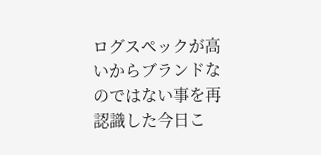ログスペックが高いからブランドなのではない事を再認識した今日こ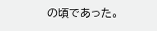の頃であった。